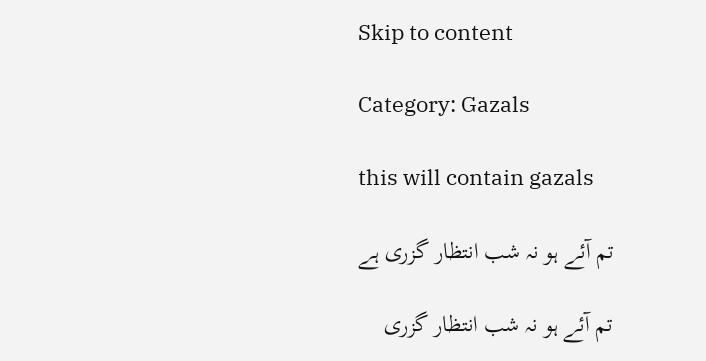Skip to content

Category: Gazals

this will contain gazals

تم آئے ہو نہ شب انتظار گزری ہے

تم آئے ہو نہ شب انتظار گزری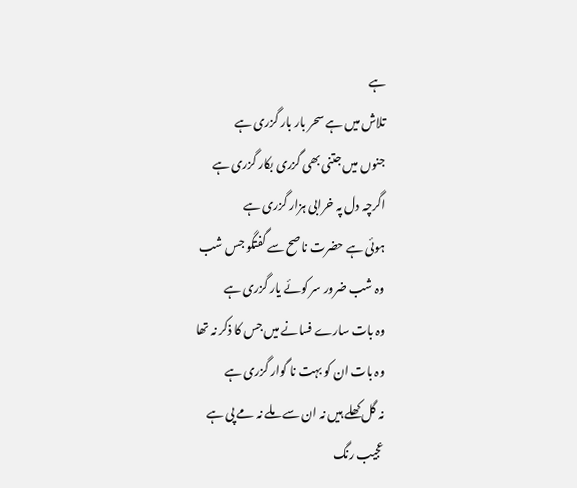ہے
تلاش میں ہے سحر بار بار گزری ہے
جنوں میں جتنی بھی گزری بکار گزری ہے
اگرچہ دل پہ خرابی ہزار گزری ہے
ہوئی ہے حضرت ناصح سے گفتگو جس شب
وہ شب ضرور سر کوئے یار گزری ہے
وہ بات سارے فسانے میں جس کا ذکر نہ تھا
وہ بات ان کو بہت نا گوار گزری ہے
نہ گل کھلے ہیں نہ ان سے ملے نہ مے پی ہے
عجیب رنگ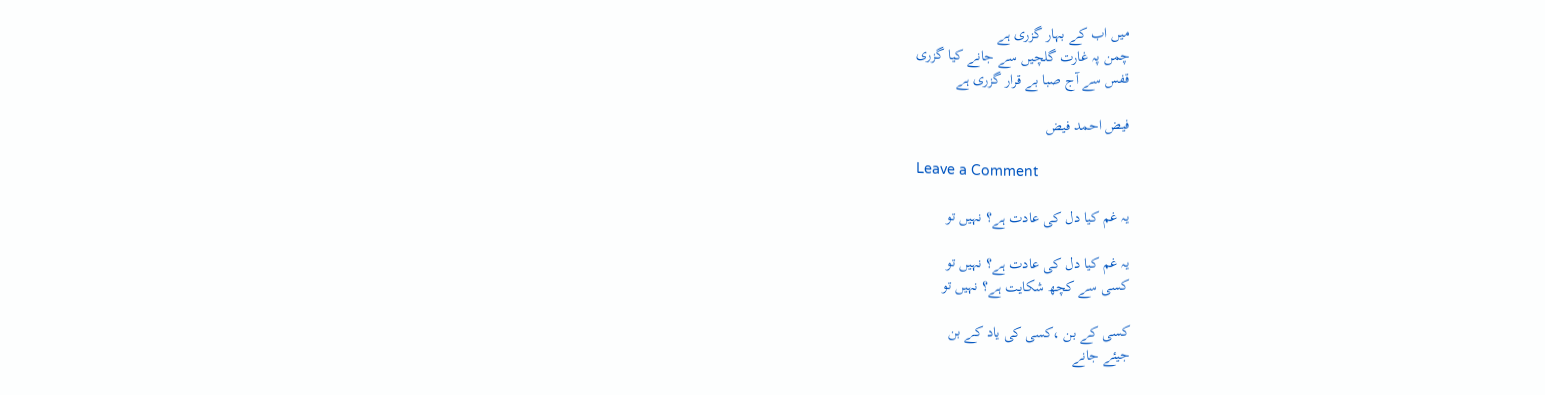میں اب کے بہار گزری ہے
چمن پہ غارت گلچیں سے جانے کیا گزری
قفس سے آج صبا بے قرار گزری ہے

فیض احمد فیض

Leave a Comment

یہ غم کیا دل کی عادت ہے؟ نہیں تو

یہ غم کیا دل کی عادت ہے؟ نہیں تو
کسی سے کچھ شکایت ہے؟ نہیں تو

کسی کے بن ،کسی کی یاد کے بن
جیئے جانے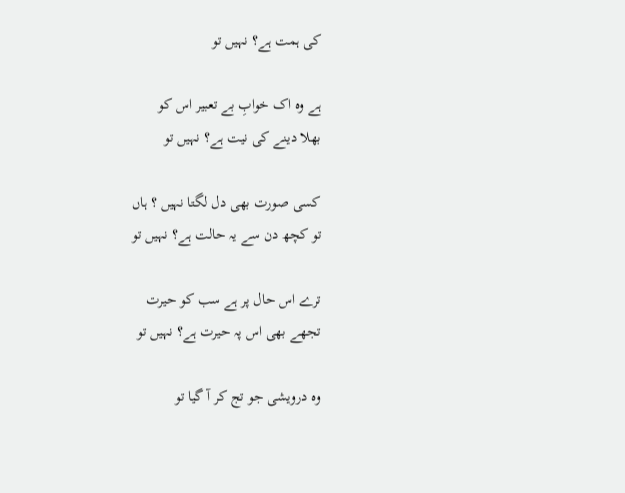کی ہمت ہے؟ نہیں تو

ہے وہ اک خوابِ بے تعبیر اس کو
بھلا دینے کی نیت ہے؟ نہیں تو

کسی صورت بھی دل لگتا نہیں ؟ ہاں
تو کچھ دن سے یہ حالت ہے؟ نہیں تو

ترے اس حال پر ہے سب کو حیرت
تجھے بھی اس پہ حیرت ہے؟ نہیں تو

وہ درویشی جو تج کر آ گیا تو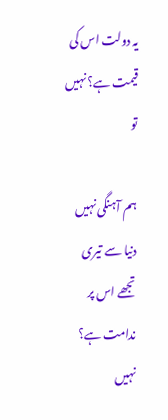یہ دولت اس کی قیمت ہے؟ نہیں تو

ہم آہنگی نہیں دنیا سے تیری
تجھے اس پر ندامت ہے؟ نہیں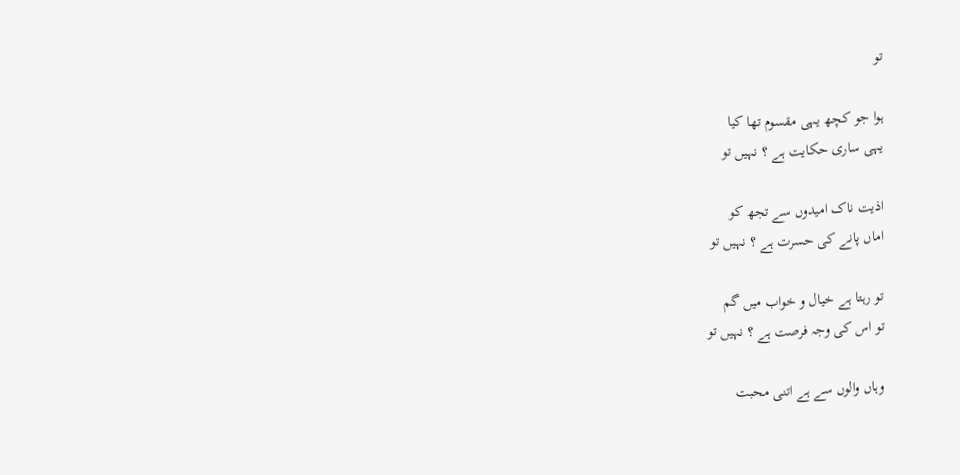تو

ہوا جو کچھ یہی مقسوم تھا کیا
یہی ساری حکایت ہے ؟ نہیں تو

اذیت ناک امیدوں سے تجھ کو
اماں پانے کی حسرت ہے ؟ نہیں تو

تو رہتا ہے خیال و خواب میں گم
تو اس کی وجہ فرصت ہے ؟ نہیں تو

وہاں والوں سے ہے اتنی محبت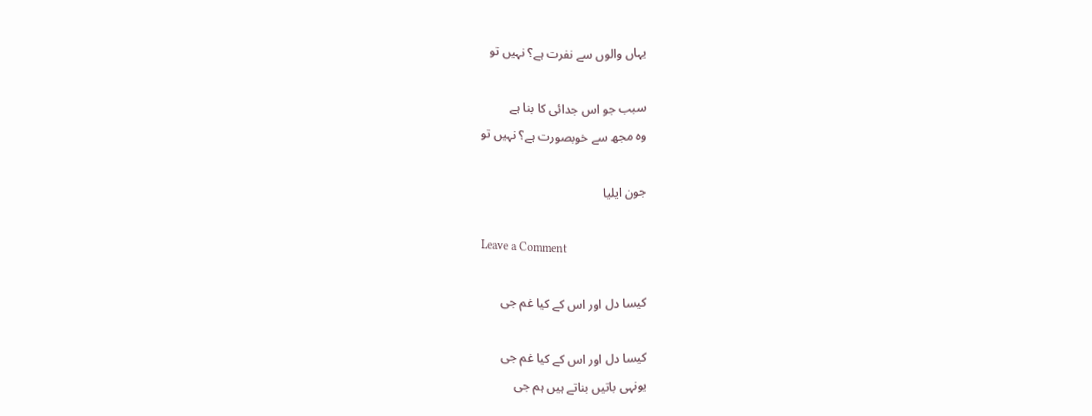یہاں والوں سے نفرت ہے؟ نہیں تو

سبب جو اس جدائی کا بنا ہے
وہ مجھ سے خوبصورت ہے؟ نہیں تو

جون ایلیا

Leave a Comment

کیسا دل اور اس کے کیا غم جی

کیسا دل اور اس کے کیا غم جی
یونہی باتیں بناتے ہیں ہم جی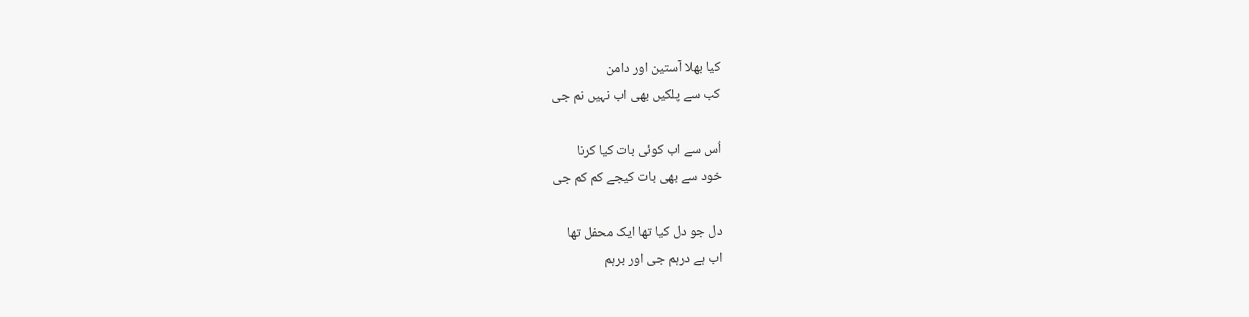کیا بھلا آستین اور دامن
کب سے پلکیں بھی اب نہیں نم جی

اُس سے اب کوئی بات کیا کرنا
خود سے بھی بات کیجے کم کم جی

دل جو دل کیا تھا ایک محفل تھا
اب ہے درہم جی اور برہم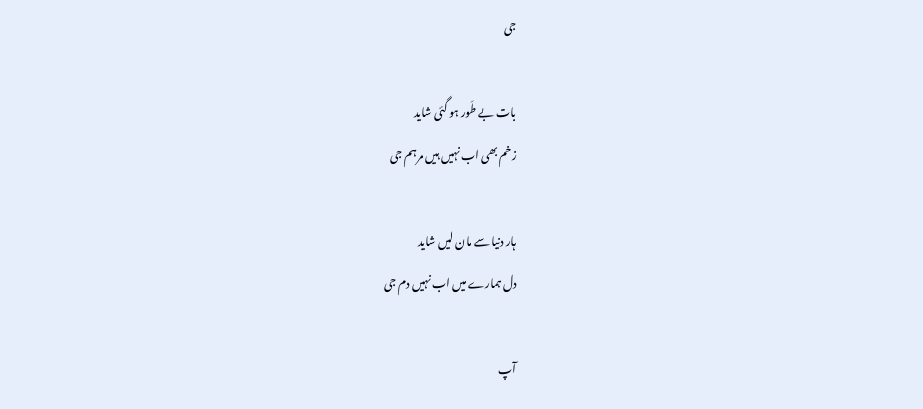جی

بات بے طَور ہو گئی شاید
زخم بھی اب نہیں ہیں مرہم جی

ہار دنیا سے مان لیں شاید
دل ہمارے میں اب نہیں دم جی

آپ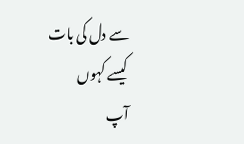سے دل کی بات کیسے کہوں
آپ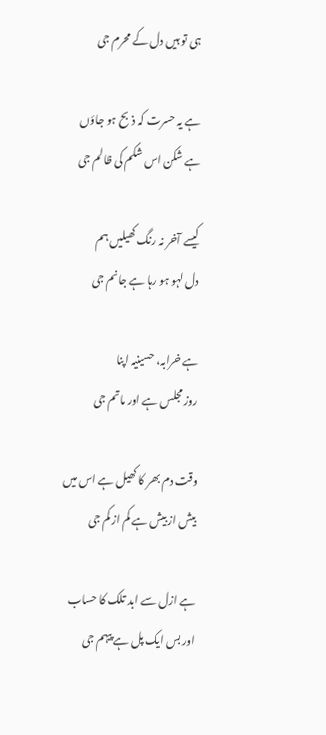ہی تو ہیں دل کے محرم جی

ہے یہ حسرت کہ ذبح ہو جاؤں
ہے شکن اس شکم کی ظالم جی

کیسے آخر نہ رنگ کھیلیں ہم
دل لہو ہو رہا ہے جانم جی

ہے خرابہ، حسینیہ اپنا
روز مجلس ہے اور ماتم جی

وقت دم بھر کا کھیل ہے اس میں
بیش از بیش ہے کم از کم جی

ہے ازل سے ابد تلک کا حساب
اور بس ایک پل ہے پیہم جی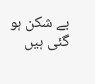بے شکن ہو گئی ہیں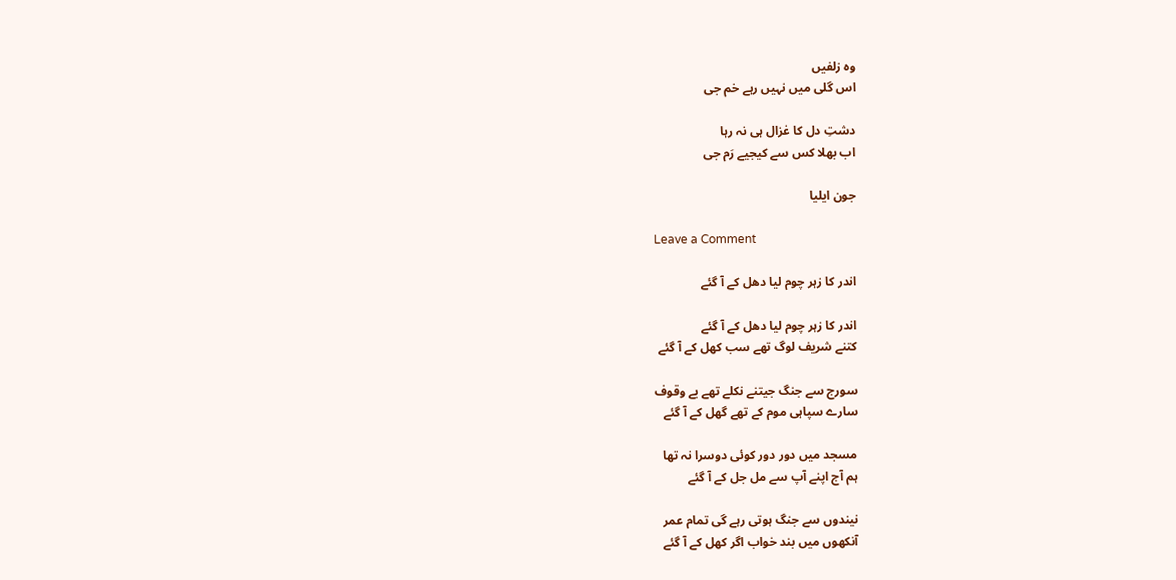وہ زلفیں
اس گلی میں نہیں رہے خم جی

دشتِ دل کا غزال ہی نہ رہا
اب بھلا کس سے کیجیے رَم جی

جون ایلیا

Leave a Comment

اندر کا زہر چوم لیا دھل کے آ گئے

اندر کا زہر چوم لیا دھل کے آ گئے
کتنے شریف لوگ تھے سب کھل کے آ گئے

سورج سے جنگ جیتنے نکلے تھے بے وقوف
سارے سپاہی موم کے تھے گھل کے آ گئے

مسجد میں دور دور کوئی دوسرا نہ تھا
ہم آج اپنے آپ سے مل جل کے آ گئے

نیندوں سے جنگ ہوتی رہے گی تمام عمر
آنکھوں میں بند خواب اگر کھل کے آ گئے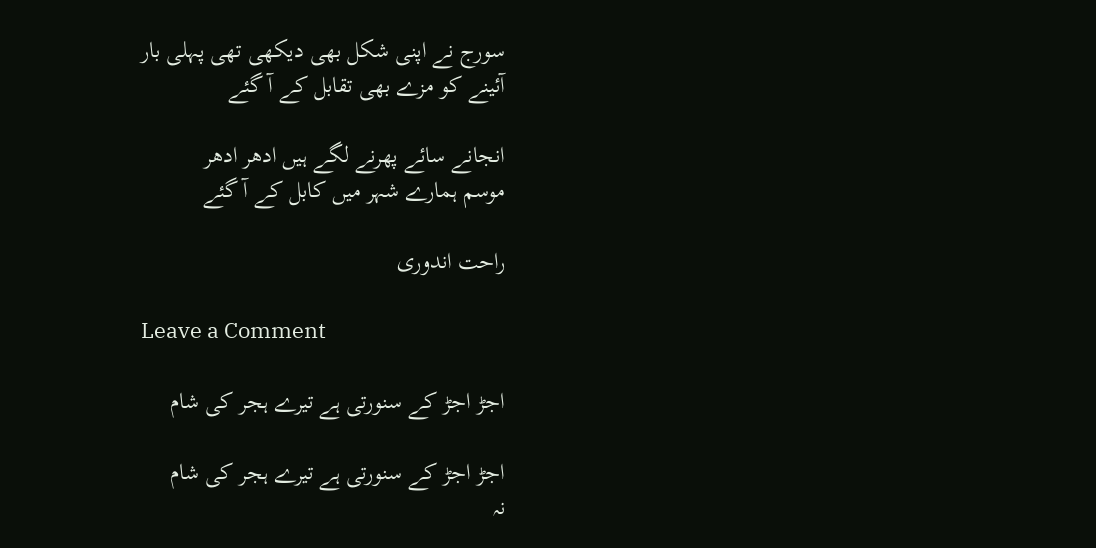سورج نے اپنی شکل بھی دیکھی تھی پہلی بار
آئینے کو مزے بھی تقابل کے آ گئے

انجانے سائے پھرنے لگے ہیں ادھر ادھر
موسم ہمارے شہر میں کابل کے آ گئے

راحت اندوری

Leave a Comment

اجڑ اجڑ کے سنورتی ہے تیرے ہجر کی شام

اجڑ اجڑ کے سنورتی ہے تیرے ہجر کی شام
نہ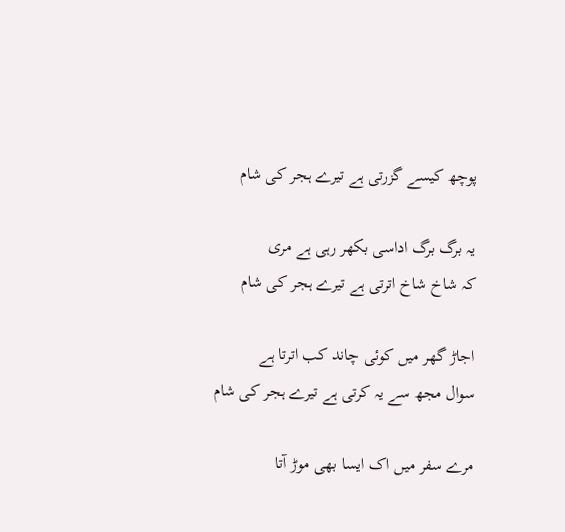پوچھ کیسے گزرتی ہے تیرے ہجر کی شام

یہ برگ برگ اداسی بکھر رہی ہے مری
کہ شاخ شاخ اترتی ہے تیرے ہجر کی شام

اجاڑ گھر میں کوئی چاند کب اترتا ہے
سوال مجھ سے یہ کرتی ہے تیرے ہجر کی شام

مرے سفر میں اک ایسا بھی موڑ آتا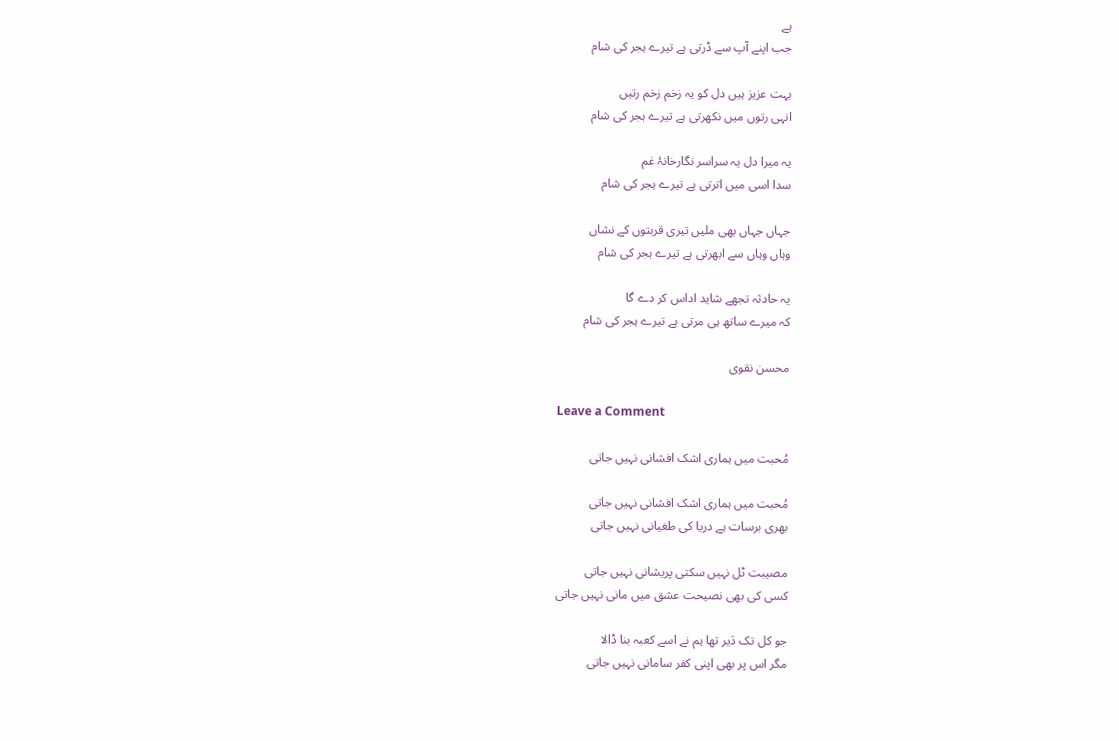ہے
جب اپنے آپ سے ڈرتی ہے تیرے ہجر کی شام

بہت عزیز ہیں دل کو یہ زخم زخم رتیں
انہی رتوں میں نکھرتی ہے تیرے ہجر کی شام

یہ میرا دل یہ سراسر نگارخانۂ غم
سدا اسی میں اترتی ہے تیرے ہجر کی شام

جہاں جہاں بھی ملیں تیری قربتوں کے نشاں
وہاں وہاں سے ابھرتی ہے تیرے ہجر کی شام

یہ حادثہ تجھے شاید اداس کر دے گا
کہ میرے ساتھ ہی مرتی ہے تیرے ہجر کی شام

محسن نقوی

Leave a Comment

مُحبت میں ہماری اشک افشانی نہیں جاتی

مُحبت میں ہماری اشک افشانی نہیں جاتی
بھری برسات ہے دریا کی طغیانی نہیں جاتی

مصیبت ٹل نہیں سکتی پریشانی نہیں جاتی
کسی کی بھی نصیحت عشق میں مانی نہیں جاتی

جو کل تک دَیر تھا ہم نے اسے کعبہ بنا ڈالا
مگر اس پر بھی اپنی کفر سامانی نہیں جاتی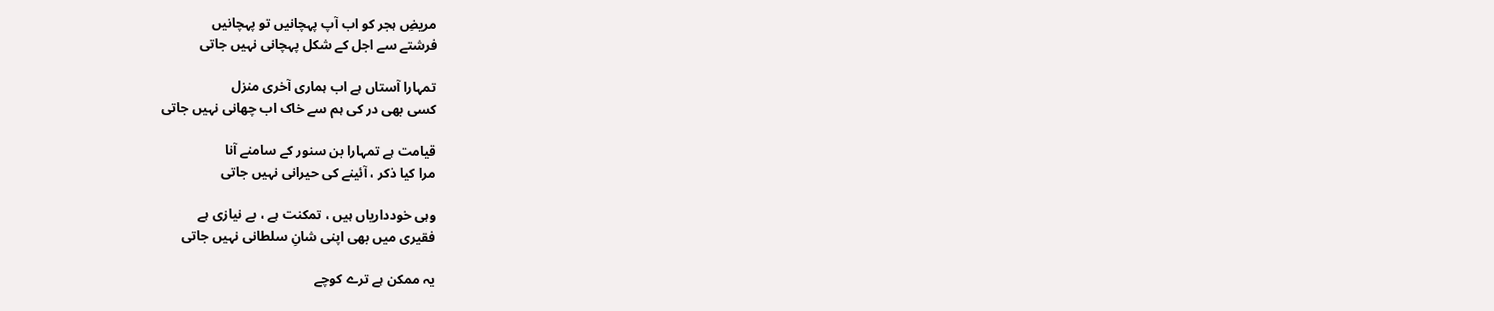مریضِ ہجر کو اب آپ پہچانیں تو پہچانیں
فرشتے سے اجل کے شکل پہچانی نہیں جاتی

تمہارا آستاں ہے اب ہماری آخری منزل
کسی بھی در کی ہم سے خاک اب چھانی نہیں جاتی

قیامت ہے تمہارا بن سنور کے سامنے آنا
مرا کیا ذکر ، آئینے کی حیرانی نہیں جاتی

وہی خودداریاں ہیں ، تمکنت ہے ، بے نیازی ہے
فقیری میں بھی اپنی شانِ سلطانی نہیں جاتی

یہ ممکن ہے ترے کوچے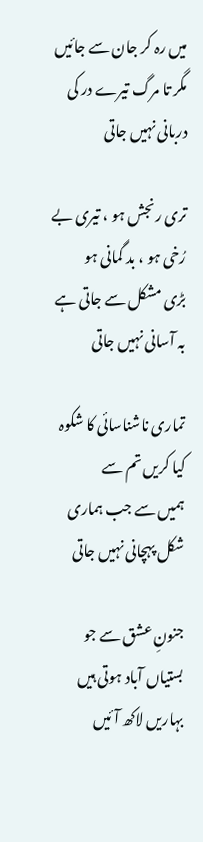میں رہ کر جان سے جائیں
مگر تا مرگ تیرے در کی دربانی نہیں جاتی

تری رنجش ہو ، تیری بے رُخی ہو ، بد گمانی ہو
بڑی مشکل سے جاتی ہے بہ آسانی نہیں جاتی

تماری ناشناسائی کا شکوہ کیا کریں تم سے
ہمیں سے جب ہماری شکل پہچانی نہیں جاتی

جنونِ عشق سے جو بستیاں آباد ہوتی ہیں
بہاریں لاکھ آئیں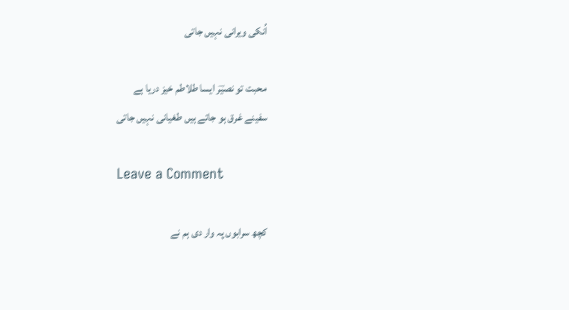اُنکی ویرانی نہیں جاتی

محبت تو نصیؔر ایسا طلاطم خیز دریا ہے
سفینے غرق ہو جاتے ہیں طغیانی نہیں جاتی

Leave a Comment

کچھ سرابوں پہ وار دی ہم نے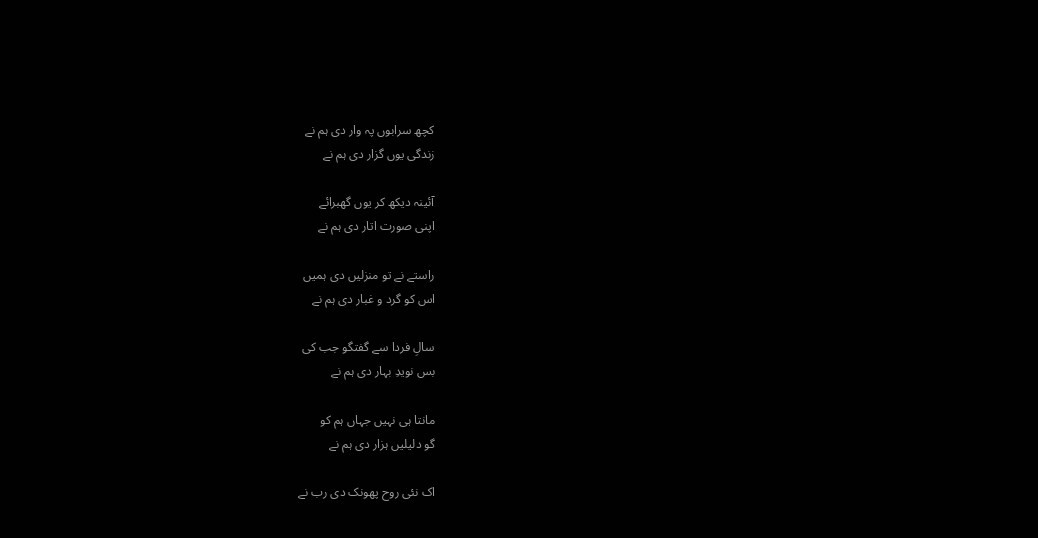کچھ سرابوں پہ وار دی ہم نے
زندگی یوں گزار دی ہم نے

آئینہ دیکھ کر یوں گھبرائے
اپنی صورت اتار دی ہم نے

راستے نے تو منزلیں دی ہمیں
اس کو گرد و غبار دی ہم نے

سالِ فردا سے گفتگو جب کی
بس نویدِ بہار دی ہم نے

مانتا ہی نہیں جہاں ہم کو
گو دلیلیں ہزار دی ہم نے

اک نئی روح پھونک دی رب نے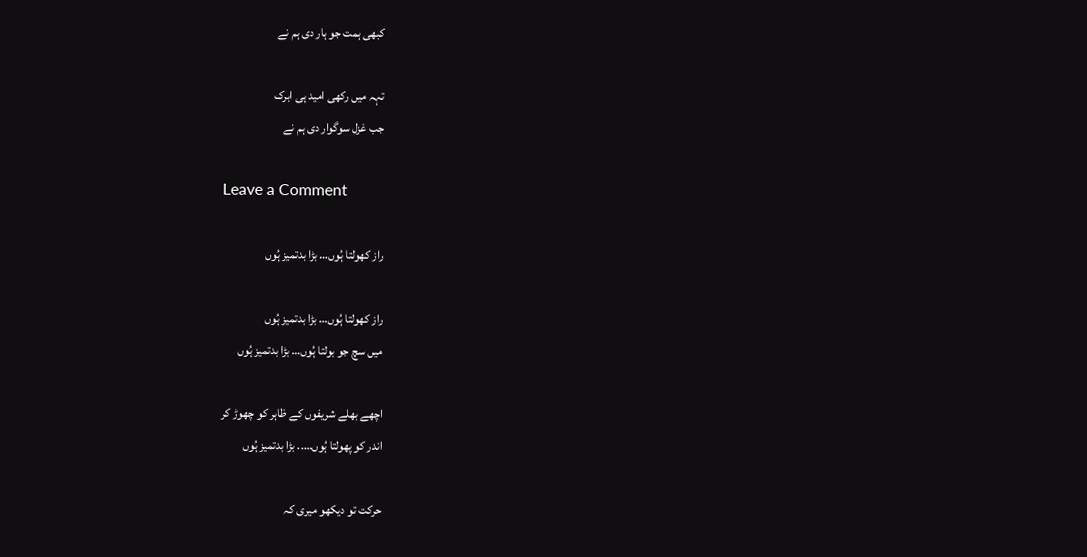کبھی ہمت جو ہار دی ہم نے

تہہ میں رکھی امید ہی ابرک
جب غزل سوگوار دی ہم نے

Leave a Comment

راز کھولتا ہُوں… بڑا بدتمیز ہُوں

راز کھولتا ہُوں… بڑا بدتمیز ہُوں
میں سچ جو بولتا ہُوں… بڑا بدتمیز ہُوں

اچھے بھلے شریفوں کے ظاہر کو چھوڑ کر
اندر کو پھولتا ہُوں….. بڑا بدتمیز ہُوں

حرکت تو دیکھو میری کہ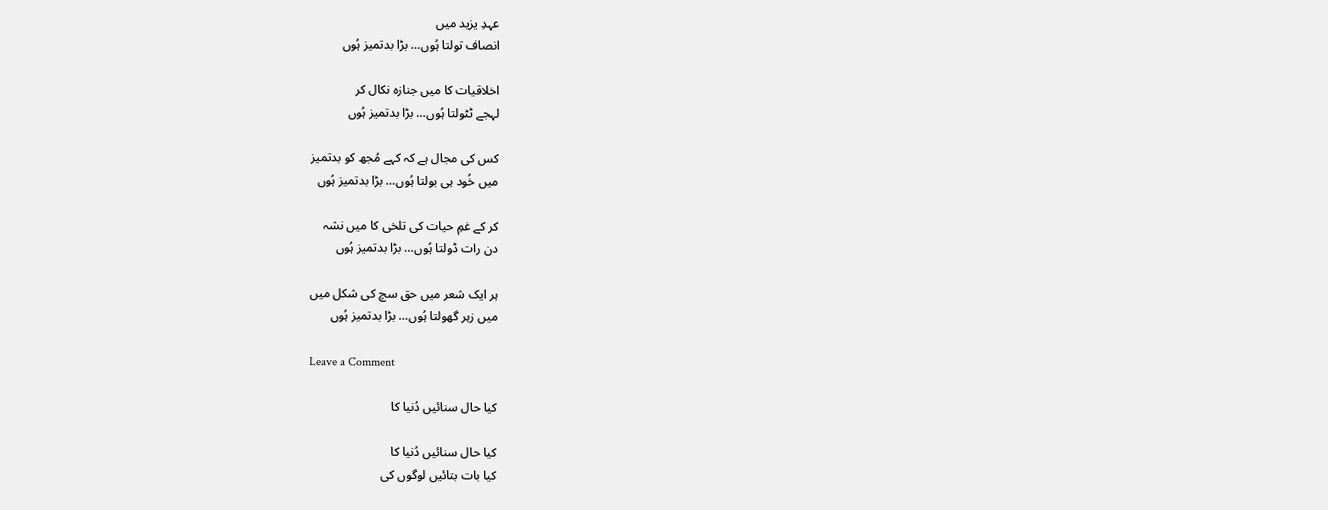عہدِ یزید میں
انصاف تولتا ہُوں… بڑا بدتمیز ہُوں

اخلاقیات کا میں جنازہ نکال کر
لہجے ٹٹولتا ہُوں… بڑا بدتمیز ہُوں

کس کی مجال ہے کہ کہے مُجھ کو بدتمیز
میں خُود ہی بولتا ہُوں… بڑا بدتمیز ہُوں

کر کے غمِ حیات کی تلخی کا میں نشہ
دن رات ڈولتا ہُوں… بڑا بدتمیز ہُوں

ہر ایک شعر میں حق سچ کی شکل میں
میں زہر گھولتا ہُوں… بڑا بدتمیز ہُوں

Leave a Comment

کیا حال سنائیں دُنیا کا

کیا حال سنائیں دُنیا کا
کیا بات بتائیں لوگوں کی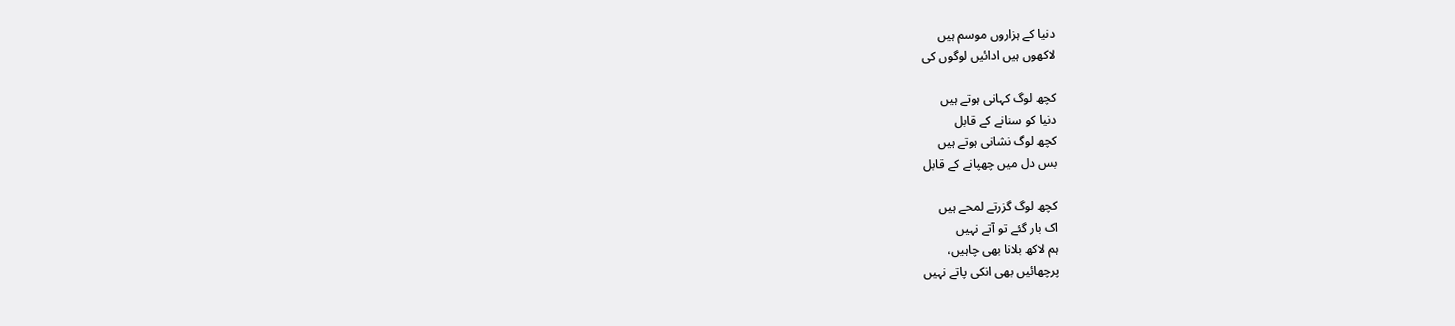دنیا کے ہزاروں موسم ہیں
لاکھوں ہیں ادائیں لوگوں کی

کچھ لوگ کہانی ہوتے ہیں
دنیا کو سنانے کے قابل
کچھ لوگ نشانی ہوتے ہیں
بس دل میں چھپانے کے قابل

کچھ لوگ گزرتے لمحے ہیں
اک بار گئے تو آتے نہیں
ہم لاکھ بلانا بھی چاہیں،
پرچھائیں بھی انکی پاتے نہیں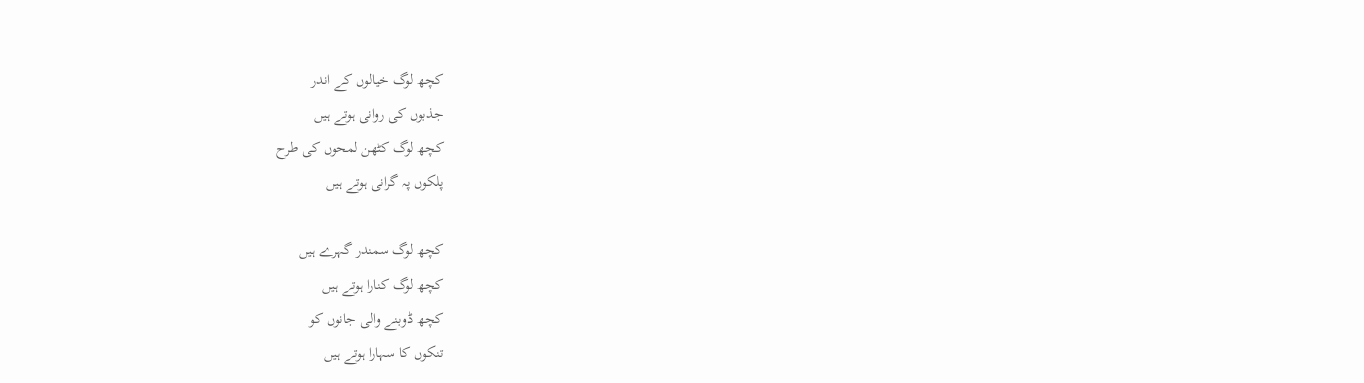کچھ لوگ خیالوں کے اندر
جذبوں کی روانی ہوتے ہیں
کچھ لوگ کٹھن لمحوں کی طرح
پلکوں پہ گرانی ہوتے ہیں

کچھ لوگ سمندر گہرے ہیں
کچھ لوگ کنارا ہوتے ہیں
کچھ ڈوبنے والی جانوں کو
تنکوں کا سہارا ہوتے ہیں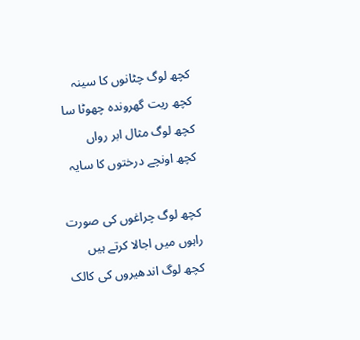کچھ لوگ چٹانوں کا سینہ
کچھ ریت گھروندہ چھوٹا سا
کچھ لوگ مثال ابر رواں
کچھ اونچے درختوں کا سایہ

کچھ لوگ چراغوں کی صورت
راہوں میں اجالا کرتے ہیں
کچھ لوگ اندھیروں کی کالک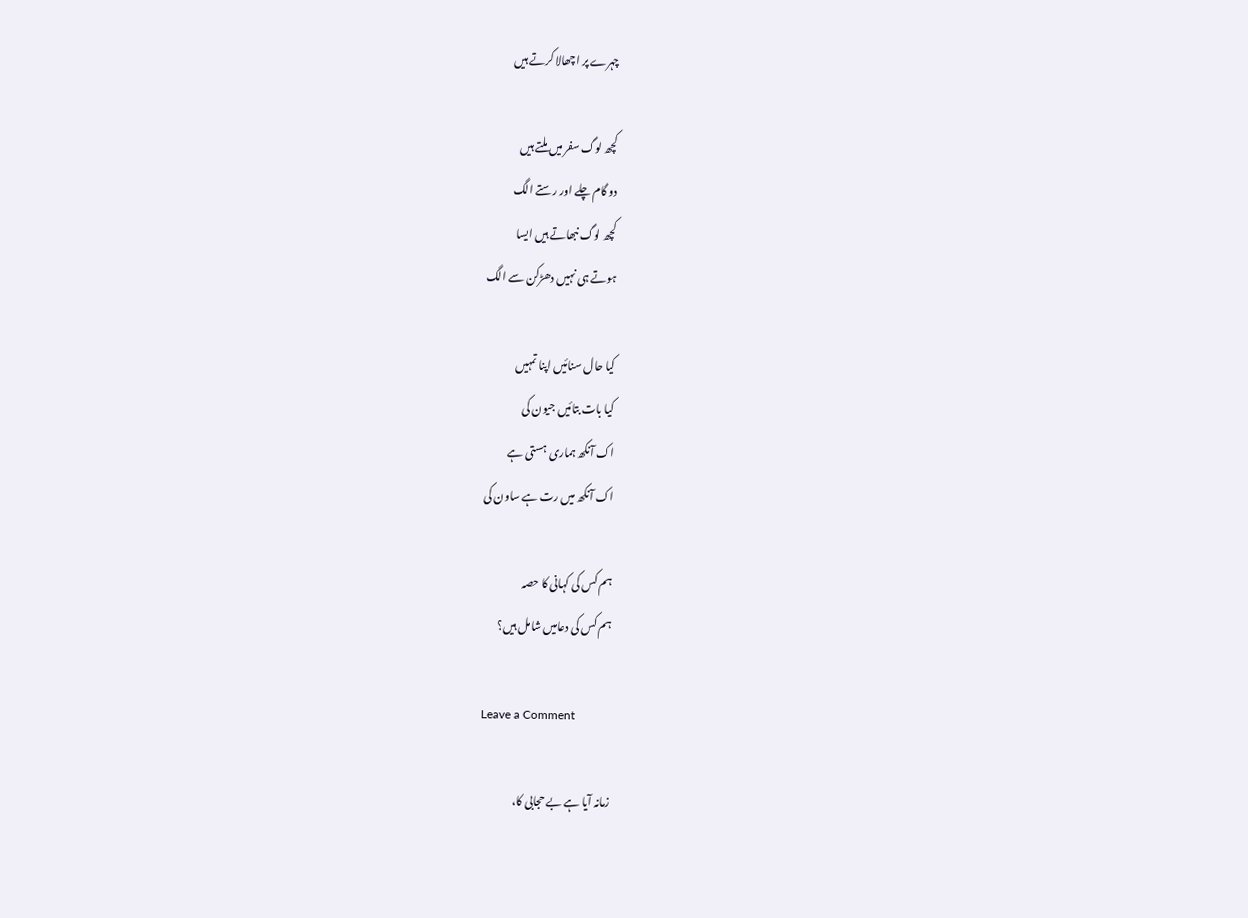چہرے پر اچھالا کرتے ہیں

کچھ لوگ سفر میں ملتے ہیں
دو گام چلے اور رستے الگ
کچھ لوگ نبھاتے ہیں ایسا
ہوتے ہی نہیں دھڑکن سے الگ

کیا حال سنائیں اپنا تمہیں
کیا بات بتائیں جیون کی
اک آنکھ ہماری ہستی ہے
اک آنکھ میں رت ہے ساون کی

ہم کس کی کہانی کا حصہ
ہم کس کی دعامیں شامل ہیں؟

Leave a Comment

زمانہ آیا ہے بے حجابی کا،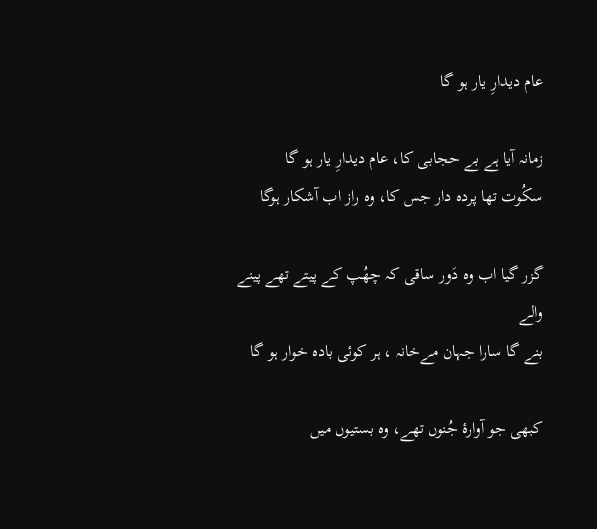عام دیدارِ یار ہو گا

زمانہ آیا ہے بے حجابی کا، عام دیدارِ یار ہو گا
سکُوت تھا پردہ دار جس کا، وہ راز اب آشکار ہوگا

گزر گیا اب وہ دَور ساقی کہ چھُپ کے پیتے تھے پینے والے
بنے گا سارا جہان مے‌خانہ ، ہر کوئی بادہ خوار ہو گا

کبھی جو آوارۂ جُنوں تھے، وہ بستیوں میں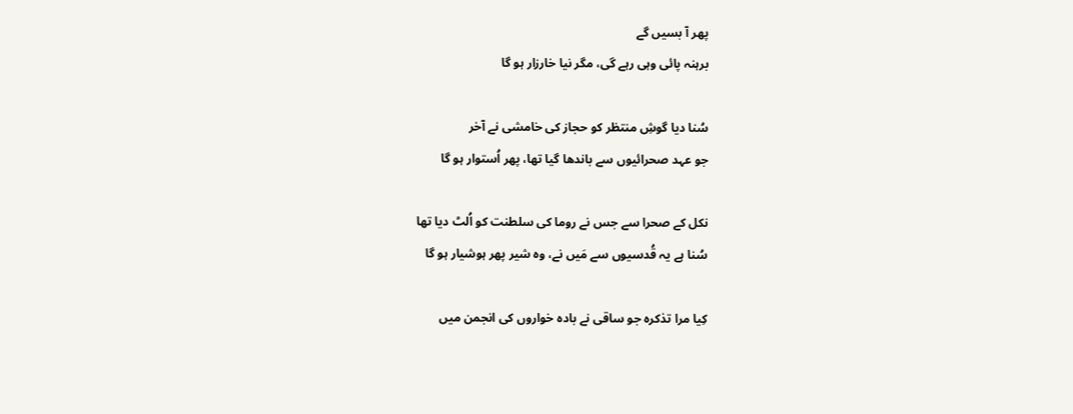پھر آ بسیں گے
برہنہ پائی وہی رہے گی، مگر نیا خارزار ہو گا

سُنا دیا گوشِ منتظر کو حجاز کی خامشی نے آخر
جو عہد صحرائیوں سے باندھا گیا تھا، پھر اُستوار ہو گا

نکل کے صحرا سے جس نے روما کی سلطنت کو اُلٹ دیا تھا
سُنا ہے یہ قُدسیوں سے مَیں نے، وہ شیر پھر ہوشیار ہو گا

کِیا مرا تذکرہ جو ساقی نے بادہ خواروں کی انجمن میں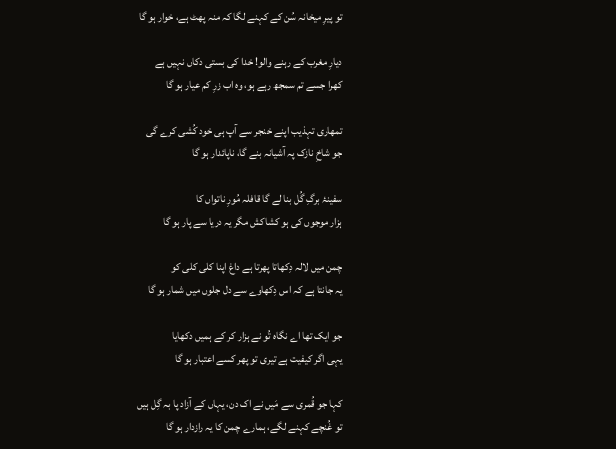تو پیرِ میخانہ سُن کے کہنے لگا کہ منہ پھٹ ہے، خوار ہو گا

دیارِ مغرب کے رہنے والو! خدا کی بستی دکاں نہیں ہے
کھرا جسے تم سمجھ رہے ہو، وہ اب زرِ کم عیار ہو گا

تمھاری تہذیب اپنے خنجر سے آپ ہی خود کُشی کرے گی
جو شاخِ نازک پہ آشیانہ بنے گا، ناپائدار ہو گا

سفینۂ برگِ گُل بنا لے گا قافلہ مُورِ ناتواں کا
ہزار موجوں کی ہو کشاکش مگر یہ دریا سے پار ہو گا

چمن میں لالہ دِکھاتا پھرتا ہے داغ اپنا کلی کلی کو
یہ جانتا ہے کہ اس دِکھاوے سے دل جلوں میں شمار ہو گا

جو ایک تھا اے نگاہ تُو نے ہزار کر کے ہمیں دکھایا
یہی اگر کیفیت ہے تیری تو پھر کسے اعتبار ہو گا

کہا جو قُمری سے مَیں نے اک دن، یہاں کے آزاد پا بہ گِل ہیں
تو غُنچے کہنے لگے، ہمارے چمن کا یہ رازدار ہو گا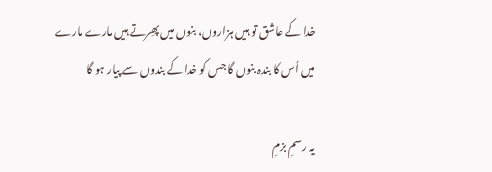خدا کے عاشق تو ہیں ہزاروں، بنوں میں پھِرتے ہیں مارے مارے
میں اُس کا بندہ بنوں گا جس کو خدا کے بندوں سے پیار ہو گا

یہ رسمِ بزمِ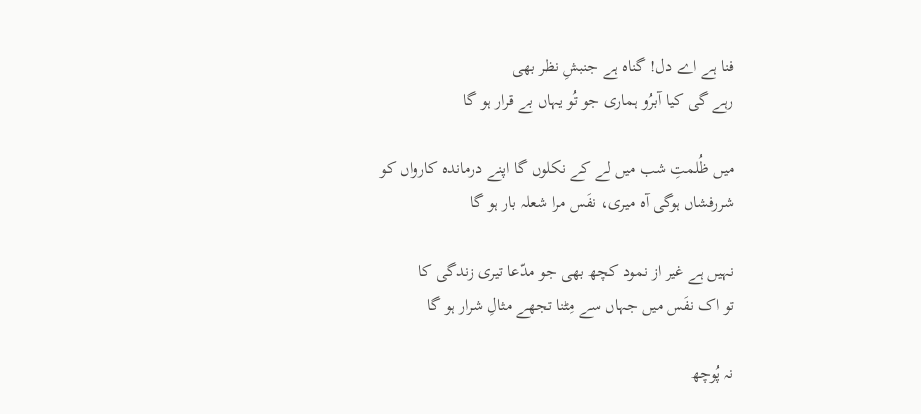فنا ہے اے دل! گناہ ہے جنبشِ نظر بھی
رہے گی کیا آبرُو ہماری جو تُو یہاں بے قرار ہو گا

میں ظُلمتِ شب میں لے کے نکلوں گا اپنے درماندہ کارواں کو
شررفشاں ہوگی آہ میری، نفَس مرا شعلہ بار ہو گا

نہیں ہے غیر از نمود کچھ بھی جو مدّعا تیری زندگی کا
تو اک نفَس میں جہاں سے مِٹنا تجھے مثالِ شرار ہو گا

نہ پُوچھ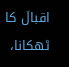اقبالؔ کا ٹھکانا،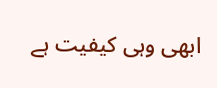ابھی وہی کیفیت ہے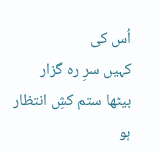اُس کی
کہیں سرِ رہ گزار بیٹھا ستم کشِ انتظار ہو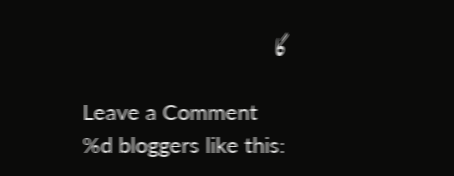گا

Leave a Comment
%d bloggers like this: